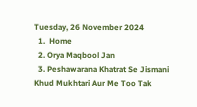Tuesday, 26 November 2024
  1.  Home
  2. Orya Maqbool Jan
  3. Peshawarana Khatrat Se Jismani Khud Mukhtari Aur Me Too Tak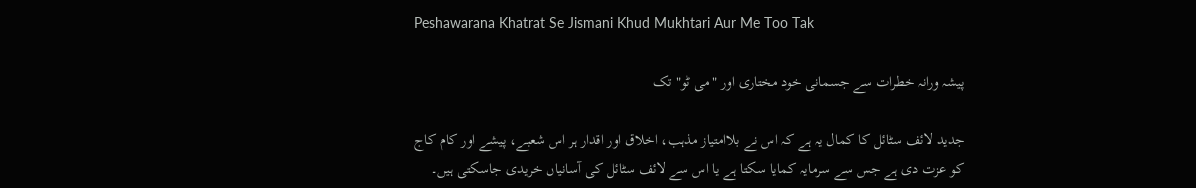Peshawarana Khatrat Se Jismani Khud Mukhtari Aur Me Too Tak

پیشہ ورانہ خطرات سے جسمانی خود مختاری اور "می ٹو" تک

جدید لائف سٹائل کا کمال یہ ہے کہ اس نے بلاامتیاز مذہب، اخلاق اور اقدار ہر اس شعبے، پیشے اور کام کاج کو عزت دی ہے جس سے سرمایہ کمایا سکتا ہے یا اس سے لائف سٹائل کی آسانیاں خریدی جاسکتی ہیں۔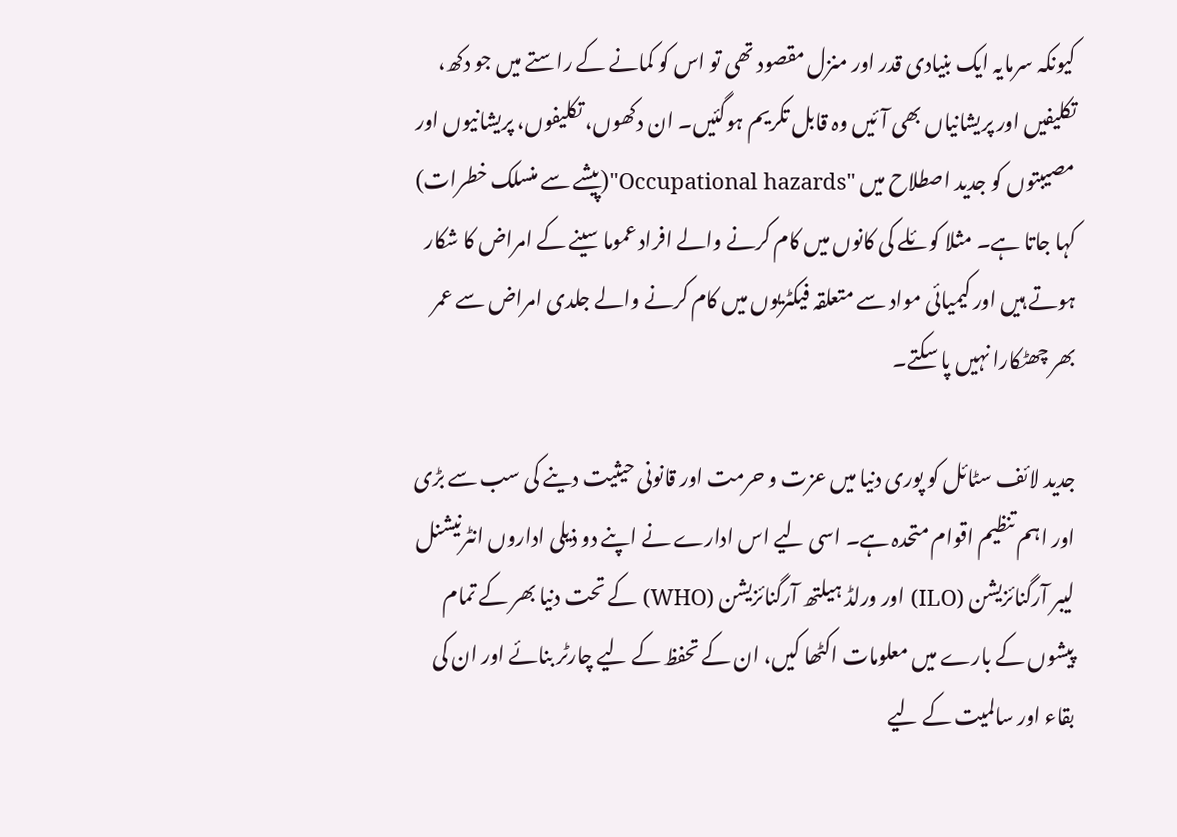کیونکہ سرمایہ ایک بنیادی قدر اور منزل مقصود تھی تو اس کو کمانے کے راستے میں جو دکھ، تکلیفیں اور پریشانیاں بھی آئیں وہ قابل تکریم ہوگئیں۔ ان دکھوں، تکلیفوں، پریشانیوں اور مصیبتوں کو جدید اصطلاح میں "Occupational hazards"(پیشے سے منسلک خطرات) کہا جاتا ہے۔ مثلا کوئلے کی کانوں میں کام کرنے والے افراد عموما سینے کے امراض کا شکار ہوتے ہیں اور کیمیائی مواد سے متعلقہ فیکٹریوں میں کام کرنے والے جلدی امراض سے عمر بھر چھٹکارا نہیں پا سکتے۔

جدید لائف سٹائل کو پوری دنیا میں عزت و حرمت اور قانونی حیثیت دینے کی سب سے بڑی اور اہم تنظیم اقوام متحدہ ہے۔ اسی لیے اس ادارے نے اپنے دو ذیلی اداروں انٹرنیشنل لیبر آرگنائزیشن (ILO) اور ورلڈ ہیلتھ آرگنائزیشن (WHO) کے تحت دنیا بھر کے تمام پیشوں کے بارے میں معلومات اکٹھا کیں، ان کے تحفظ کے لیے چارٹر بنائے اور ان کی بقاء اور سالمیت کے لیے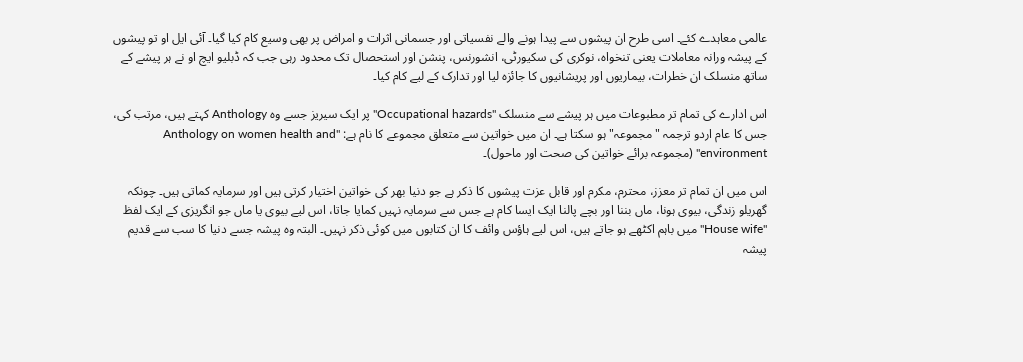عالمی معاہدے کئے۔ اسی طرح ان پیشوں سے پیدا ہونے والے نفسیاتی اور جسمانی اثرات و امراض پر بھی وسیع کام کیا گیا۔ آئی ایل او تو پیشوں کے پیشہ ورانہ معاملات یعنی تنخواہ، نوکری کی سکیورٹی، انشورنس، پنشن اور استحصال تک محدود رہی جب کہ ڈبلیو ایچ او نے ہر پیشے کے ساتھ منسلک ان خطرات، بیماریوں اور پریشانیوں کا جائزہ لیا اور تدارک کے لیے کام کیا۔

اس ادارے کی تمام تر مطبوعات میں ہر پیشے سے منسلک "Occupational hazards" پر ایک سیریز جسے وہ Anthology کہتے ہیں، مرتب کی، جس کا عام اردو ترجمہ "مجموعہ" ہو سکتا ہے۔ ان میں خواتین سے متعلق مجموعے کا نام ہے: "Anthology on women health and environment" (مجموعہ برائے خواتین کی صحت اور ماحول)۔

اس میں ان تمام تر معزز، محترم، مکرم اور قابل عزت پیشوں کا ذکر ہے جو دنیا بھر کی خواتین اختیار کرتی ہیں اور سرمایہ کماتی ہیں۔ چونکہ گھریلو زندگی، بیوی ہونا، ماں بننا اور بچے پالنا ایک ایسا کام ہے جس سے سرمایہ نہیں کمایا جاتا، اس لیے بیوی یا ماں جو انگریزی کے ایک لفظ "House wife" میں باہم اکٹھے ہو جاتے ہیں، اس لیے ہاؤس وائف کا ان کتابوں میں کوئی ذکر نہیں۔ البتہ وہ پیشہ جسے دنیا کا سب سے قدیم پیشہ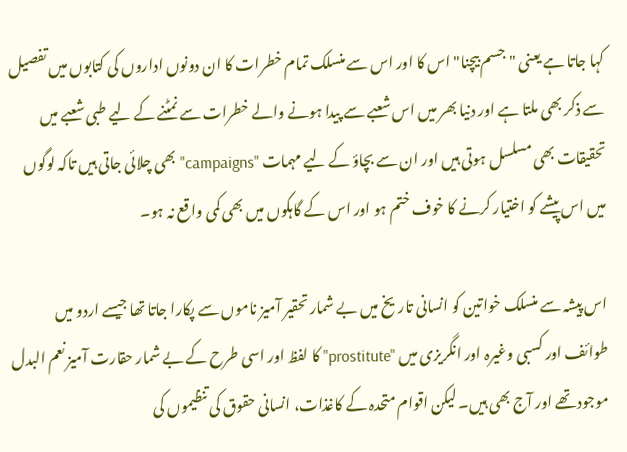کہا جاتا ہے یعنی "جسم بیچنا" اس کا اور اس سے منسلک تمام خطرات کا ان دونوں اداروں کی کتابوں میں تفصیل سے ذکر بھی ملتا ہے اور دنیا بھر میں اس شعبے سے پیدا ہونے والے خطرات سے نمٹنے کے لیے طبی شعبے میں تحقیقات بھی مسلسل ہوتی ہیں اور ان سے بچاؤ کے لیے مہمات "campaigns" بھی چلائی جاتی ہیں تاکہ لوگوں میں اس پیشے کو اختیار کرنے کا خوف ختم ہو اور اس کے گاہکوں میں بھی کمی واقع نہ ہو۔

اس پیشہ سے منسلک خواتین کو انسانی تاریخ میں بے شمار تحقیر آمیز ناموں سے پکارا جاتا تھا جیسے اردو میں طوائف اور کسبی وغیرہ اور انگریزی میں "prostitute" کا لفظ اور اسی طرح کے بے شمار حقارت آمیز نعم البدل موجود تھے اور آج بھی ہیں۔ لیکن اقوام متحدہ کے کاغذات، انسانی حقوق کی تنظیموں کی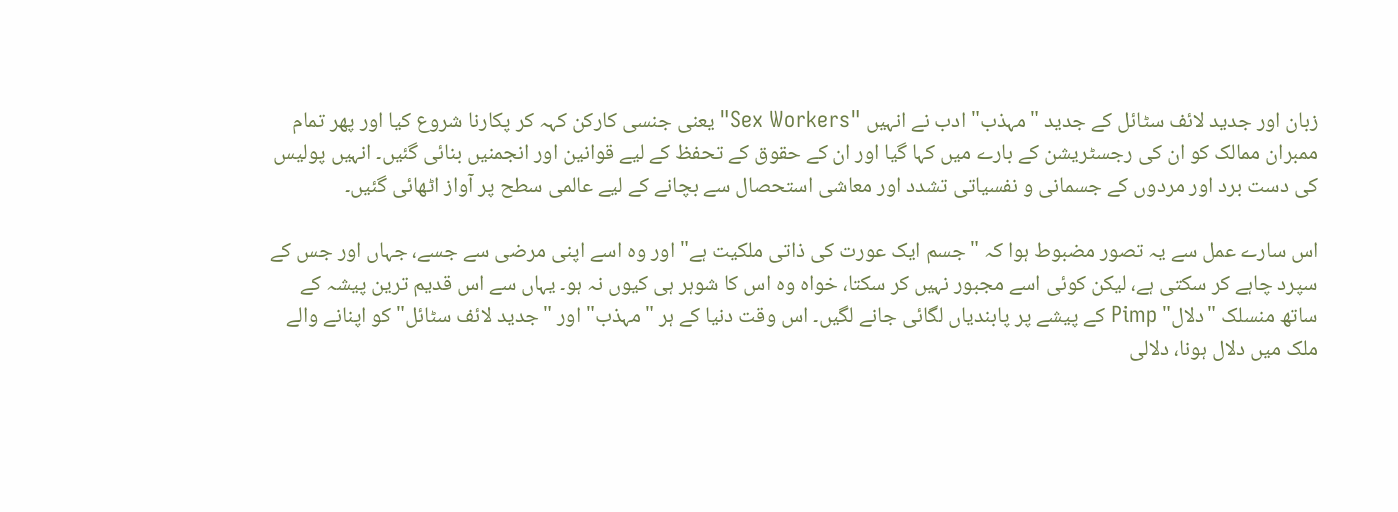زبان اور جدید لائف سٹائل کے جدید "مہذب" ادب نے انہیں "Sex Workers"یعنی جنسی کارکن کہہ کر پکارنا شروع کیا اور پھر تمام ممبران ممالک کو ان کی رجسٹریشن کے بارے میں کہا گیا اور ان کے حقوق کے تحفظ کے لیے قوانین اور انجمنیں بنائی گئیں۔ انہیں پولیس کی دست برد اور مردوں کے جسمانی و نفسیاتی تشدد اور معاشی استحصال سے بچانے کے لیے عالمی سطح پر آواز اٹھائی گئیں۔

اس سارے عمل سے یہ تصور مضبوط ہوا کہ "جسم ایک عورت کی ذاتی ملکیت ہے" اور وہ اسے اپنی مرضی سے جسے، جہاں اور جس کے سپرد چاہے کر سکتی ہے، لیکن کوئی اسے مجبور نہیں کر سکتا، خواہ وہ اس کا شوہر ہی کیوں نہ ہو۔ یہاں سے اس قدیم ترین پیشہ کے ساتھ منسلک "دلال" Pimp کے پیشے پر پابندیاں لگائی جانے لگیں۔ اس وقت دنیا کے ہر "مہذب" اور "جدید لائف سٹائل" کو اپنانے والے ملک میں دلال ہونا، دلالی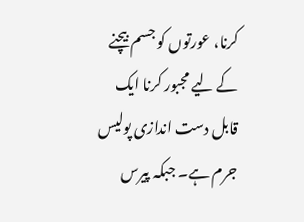کرنا، عورتوں کو جسم بیچنے کے لیے مجبور کرنا ایک قابل دست اندازی پولیس جرم ہے۔ جبکہ پیرس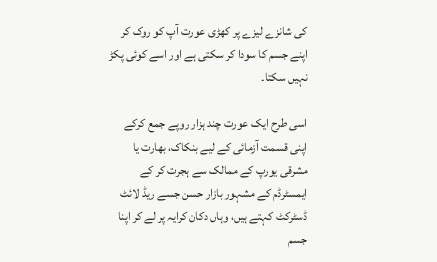کی شانزے لیزے پر کھڑی عورت آپ کو روک کر اپنے جسم کا سودا کر سکتی ہے اور اسے کوئی پکڑ نہیں سکتا۔

اسی طرح ایک عورت چند ہزار روپے جمع کرکے اپنی قسمت آزمائی کے لیے بنکاک، بھارت یا مشرقی یورپ کے ممالک سے ہجرت کر کے ایمسٹرڈم کے مشہور بازار حسن جسے ریڈ لائٹ ڈسٹرکٹ کہتے ہیں، وہاں دکان کرایہ پر لے کر اپنا جسم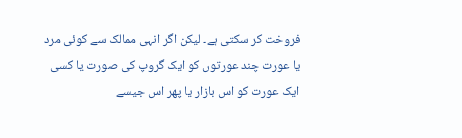فروخت کر سکتی ہے۔ لیکن اگر انہی ممالک سے کوئی مرد یا عورت چند عورتوں کو ایک گروپ کی صورت یا کسی ایک عورت کو اس بازار یا پھر اس جیسے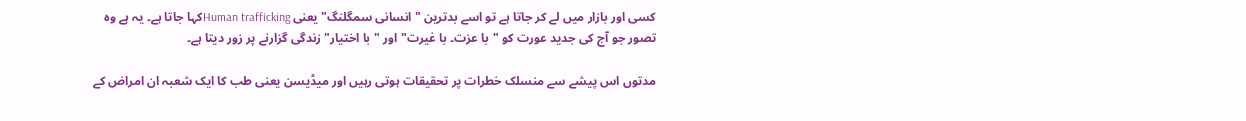کسی اور بازار میں لے کر جاتا ہے تو اسے بدترین "انسانی سمگلنگ" یعنی Human traffickingکہا جاتا ہے۔ یہ ہے وہ تصور جو آج کی جدید عورت کو "با عزت۔ با غیرت" اور "با اختیار" زندگی گزارنے پر زور دیتا ہے۔

مدتوں اس پیشے سے منسلک خطرات پر تحقیقات ہوتی رہیں اور میڈیسن یعنی طب کا ایک شعبہ ان امراض کے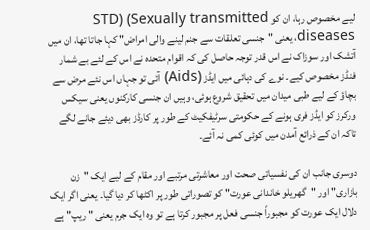لیے مخصوص رہا، ان کو STD) (Sexually transmitted diseases، یعنی "جنسی تعلقات سے جنم لینے والی امراض" کہا جاتا تھا، ان میں آتشک اور سوزاک نے اس قدر توجہ حاصل کی کہ اقوام متحدہ نے اس کے لئے بے شمار فنڈز مخصوص کیے۔ نوے کی دہائی میں ایڈز (Aids) آئی تو جہاں اس نئے مرض سے بچاؤ کے لیے طبی میدان میں تحقیق شروع ہوئی، وہیں ان جنسی کارکنوں یعنی سیکس ورکرز کو ایڈز فری ہونے کے حکومتی سرٹیفکیٹ کے طور پر کارڈز بھی دیئے جانے لگے تاکہ ان کے ذرائع آمدن میں کوئی کمی نہ آئے۔

دوسری جانب ان کی نفسیاتی صحت اور معاشرتی مرتبے اور مقام کے لیے ایک "زن بازاری" اور "گھریلو خاندانی عورت" کو تصوراتی طور پر اکٹھا کر دیا گیا۔ یعنی اگر ایک دلال ایک عورت کو مجبوراً جنسی فعل پر مجبور کرتا ہے تو وہ ایک جرم یعنی " ریپ" ہے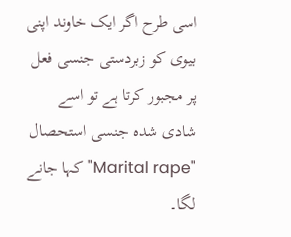اسی طرح اگر ایک خاوند اپنی بیوی کو زبردستی جنسی فعل پر مجبور کرتا ہے تو اسے شادی شدہ جنسی استحصال "Marital rape"کہا جانے لگا۔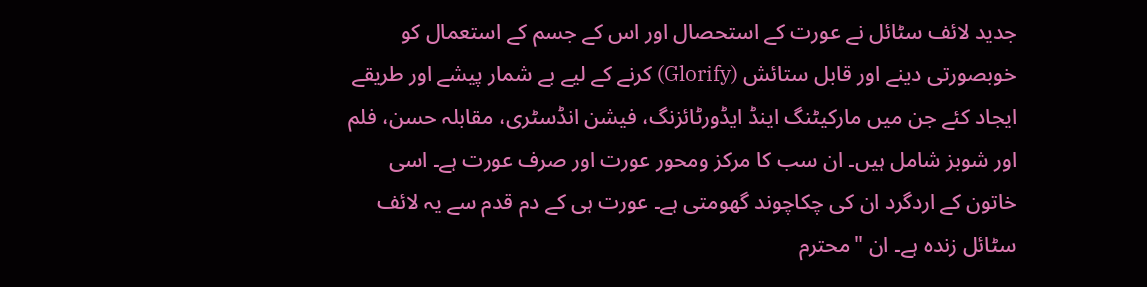جدید لائف سٹائل نے عورت کے استحصال اور اس کے جسم کے استعمال کو خوبصورتی دینے اور قابل ستائش (Glorify) کرنے کے لیے بے شمار پیشے اور طریقے ایجاد کئے جن میں مارکیٹنگ اینڈ ایڈورٹائزنگ، فیشن انڈسٹری، مقابلہ حسن، فلم اور شوبز شامل ہیں۔ ان سب کا مرکز ومحور عورت اور صرف عورت ہے۔ اسی خاتون کے اردگرد ان کی چکاچوند گھومتی ہے۔ عورت ہی کے دم قدم سے یہ لائف سٹائل زندہ ہے۔ ان "محترم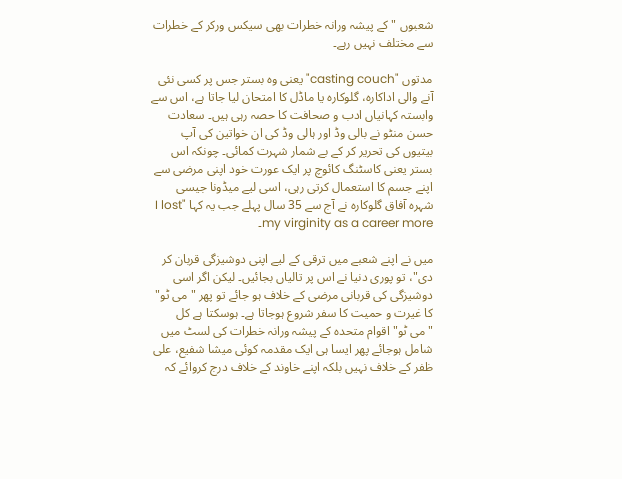شعبوں " کے پیشہ ورانہ خطرات بھی سیکس ورکر کے خطرات سے مختلف نہیں رہے۔

مدتوں "casting couch" یعنی وہ بستر جس پر کسی نئی آنے والی اداکارہ، گلوکارہ یا ماڈل کا امتحان لیا جاتا ہے، اس سے وابستہ کہانیاں ادب و صحافت کا حصہ رہی ہیں۔ سعادت حسن منٹو نے بالی وڈ اور ہالی وڈ کی ان خواتین کی آپ بیتیوں کی تحریر کر کے بے شمار شہرت کمائی۔ چونکہ اس بستر یعنی کاسٹنگ کائوچ پر ایک عورت خود اپنی مرضی سے اپنے جسم کا استعمال کرتی رہی، اسی لیے میڈونا جیسی شہرہ آفاق گلوکارہ نے آج سے 35 سال پہلے جب یہ کہا "I lost my virginity as a career more۔

میں نے اپنے شعبے میں ترقی کے لیے اپنی دوشیزگی قربان کر دی"، تو پوری دنیا نے اس پر تالیاں بجائیں۔ لیکن اگر اسی دوشیزگی کی قربانی مرضی کے خلاف ہو جائے تو پھر "می ٹو" کا غیرت و حمیت کا سفر شروع ہوجاتا ہے۔ ہوسکتا ہے کل "می ٹو" اقوام متحدہ کے پیشہ ورانہ خطرات کی لسٹ میں شامل ہوجائے پھر ایسا ہی ایک مقدمہ کوئی میشا شفیع، علی ظفر کے خلاف نہیں بلکہ اپنے خاوند کے خلاف درج کروائے کہ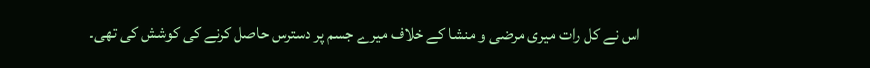اس نے کل رات میری مرضی و منشا کے خلاف میرے جسم پر دسترس حاصل کرنے کی کوشش کی تھی۔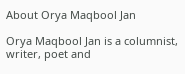About Orya Maqbool Jan

Orya Maqbool Jan is a columnist, writer, poet and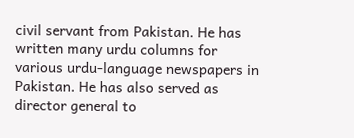civil servant from Pakistan. He has written many urdu columns for various urdu-language newspapers in Pakistan. He has also served as director general to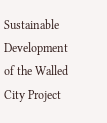Sustainable Development of the Walled City Project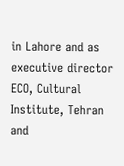in Lahore and as executive director ECO, Cultural Institute, Tehran and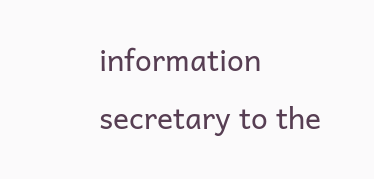information secretary to the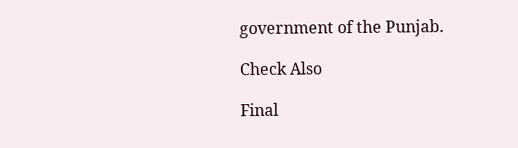government of the Punjab.

Check Also

Final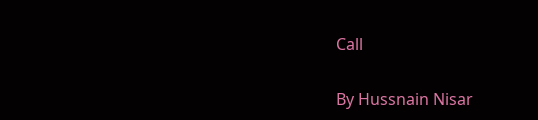Call

By Hussnain Nisar